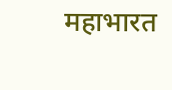महाभारत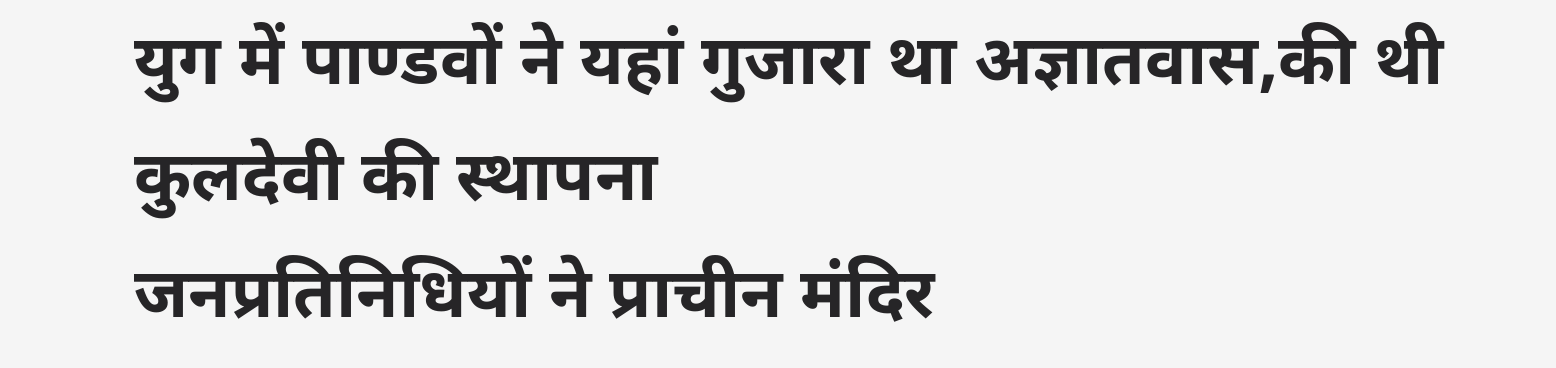युग में पाण्डवों ने यहां गुजारा था अज्ञातवास,की थी कुलदेवी की स्थापना
जनप्रतिनिधियों ने प्राचीन मंदिर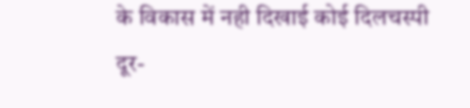के विकास में नही दिखाई कोई दिलचस्पी
दूर-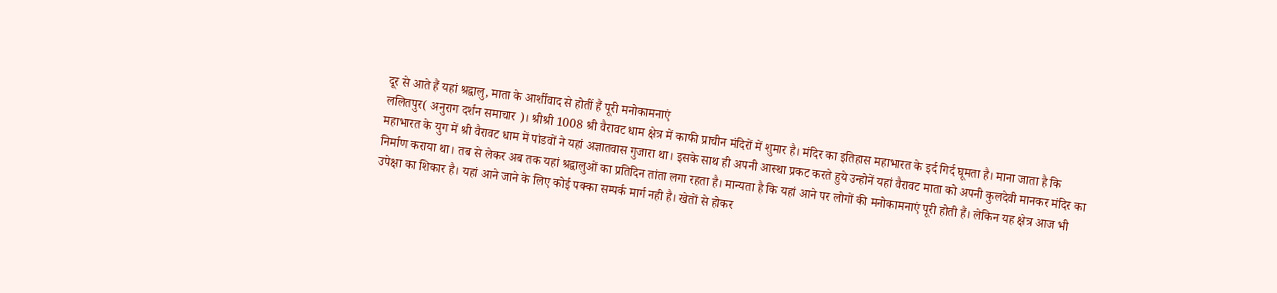दूर से आते हैं यहां श्रद्वालु, माता के आर्शीवाद से होतीं हैं पूरी मनोकामनाएं
ललितपुर( अनुराग दर्शन समाचार )। श्रीश्री 1008 श्री वैरावट धाम क्षेत्र में काफी प्राचीन मंदिरों में शुमार है। मंदिर का इतिहास महाभारत के इर्द गिर्द घूमता है। माना जाता है कि महाभारत के युग में श्री वैरावट धाम में पांडवों ने यहां अज्ञातवास गुजारा था। इसके साथ ही अपनी आस्था प्रकट करते हुये उन्होनें यहां वैरावट माता को अपनी कुलदेवी मानकर मंदिर का निर्माण कराया था। तब से लेकर अब तक यहां श्रद्वालुओं का प्रतिदिन तांता लगा रहता है। मान्यता है कि यहां आने पर लोगों की मनोकामनाएं पूरी होती हैं। लेकिन यह क्षेत्र आज भी उपेक्षा का शिकार है। यहां आने जाने के लिए कोई पक्का सम्पर्क मार्ग नही है। खेतों से होकर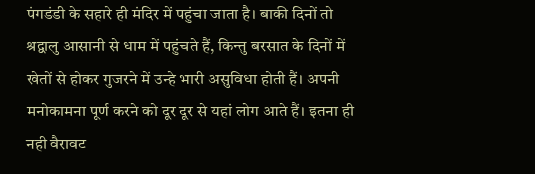पंगडंडी के सहारे ही मंदिर में पहुंचा जाता है। बाकी दिनों तो श्रद्वालु आसानी से धाम में पहुंचते हैं, किन्तु बरसात के दिनों में खेतों से होकर गुजरने में उन्हे भारी असुविधा होती हैं। अपनी मनोकामना पूर्ण करने को दूर दूर से यहां लोग आते हैं। इतना ही नही वैरावट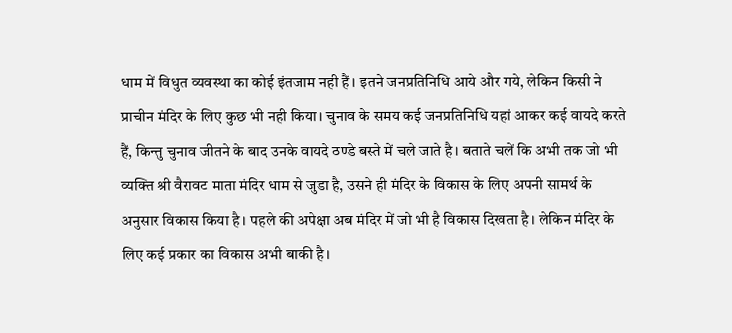धाम में विधुत व्यवस्था का कोई इंतजाम नही हैं। इतने जनप्रतिनिधि आये और गये, लेकिन किसी ने प्राचीन मंदिर के लिए कुछ भी नही किया। चुनाव के समय कई जनप्रतिनिधि यहां आकर कई वायदे करते हैं, किन्तु चुनाव जीतने के बाद उनके वायदे ठण्डे बस्ते में चले जाते है। बताते चलें कि अभी तक जो भी व्यक्ति श्री वैरावट माता मंदिर धाम से जुडा है, उसने ही मंदिर के विकास के लिए अपनी सामर्थ के अनुसार विकास किया है। पहले की अपेक्षा अब मंदिर में जो भी है विकास दिखता है। लेकिन मंदिर के लिए कई प्रकार का विकास अभी बाकी है।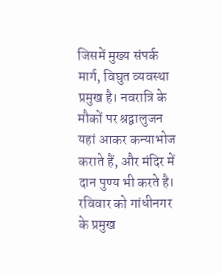जिसमें मुख्य संपर्क मार्ग, विघुत व्यवस्था प्रमुख है। नवरात्रि के मौकों पर श्रद्वालुजन यहां आकर कन्याभोज कराते हैं, और मंदिर में दान पुण्य भी करते है। रविवार को गांधीनगर के प्रमुख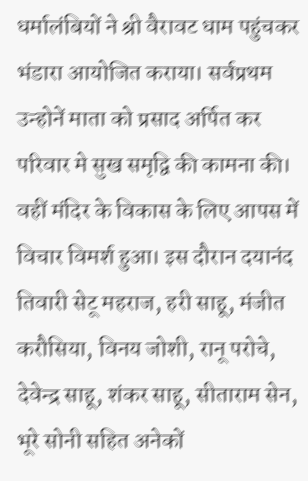धर्मालंबियों ने श्री वैरावट धाम पहुंचकर भंडारा आयोजित कराया। सर्वप्रथम उन्होनें माता को प्रसाद अर्पित कर परिवार मे सुख समृद्वि की कामना की। वहीं मंदिर के विकास के लिए आपस में विचार विमर्श हुआ। इस दौरान दयानंद तिवारी सेटू महराज, हरी साहू, मंजीत करौसिया, विनय जोशी, रानू परोचे, देवेन्द्र साहू, शंकर साहू, सीताराम सेन, भूरे सोनी सहित अनेकों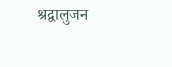श्रद्वालुजन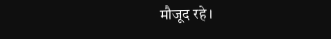मौजूद रहे।